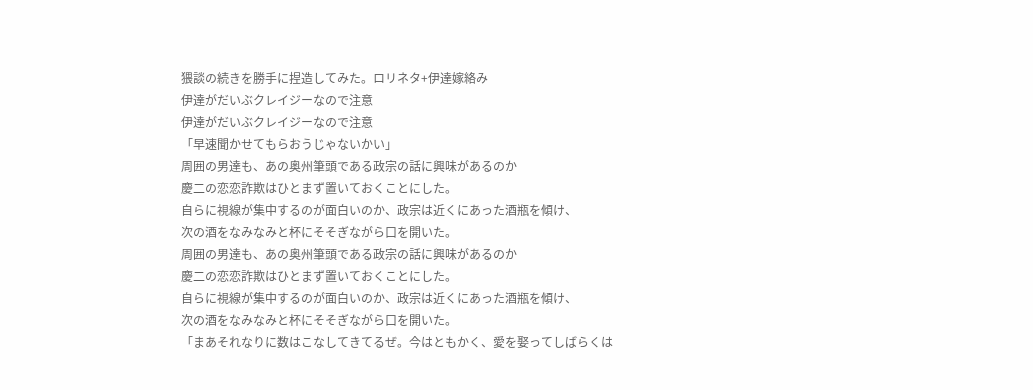猥談の続きを勝手に捏造してみた。ロリネタ+伊達嫁絡み
伊達がだいぶクレイジーなので注意
伊達がだいぶクレイジーなので注意
「早速聞かせてもらおうじゃないかい」
周囲の男達も、あの奥州筆頭である政宗の話に興味があるのか
慶二の恋恋詐欺はひとまず置いておくことにした。
自らに視線が集中するのが面白いのか、政宗は近くにあった酒瓶を傾け、
次の酒をなみなみと杯にそそぎながら口を開いた。
周囲の男達も、あの奥州筆頭である政宗の話に興味があるのか
慶二の恋恋詐欺はひとまず置いておくことにした。
自らに視線が集中するのが面白いのか、政宗は近くにあった酒瓶を傾け、
次の酒をなみなみと杯にそそぎながら口を開いた。
「まあそれなりに数はこなしてきてるぜ。今はともかく、愛を娶ってしばらくは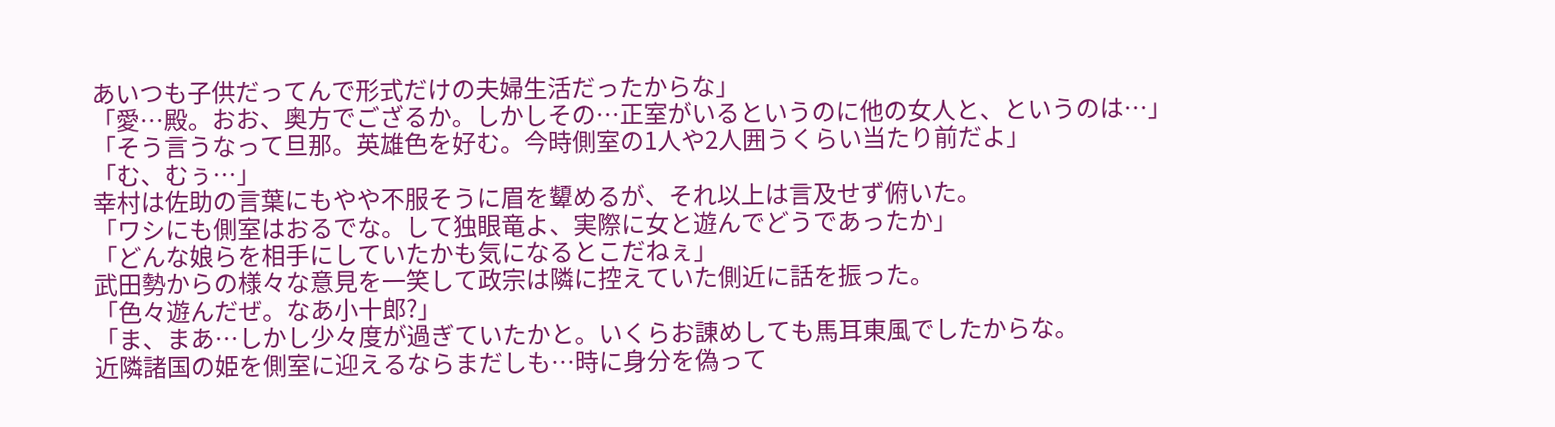あいつも子供だってんで形式だけの夫婦生活だったからな」
「愛…殿。おお、奥方でござるか。しかしその…正室がいるというのに他の女人と、というのは…」
「そう言うなって旦那。英雄色を好む。今時側室の1人や2人囲うくらい当たり前だよ」
「む、むぅ…」
幸村は佐助の言葉にもやや不服そうに眉を顰めるが、それ以上は言及せず俯いた。
「ワシにも側室はおるでな。して独眼竜よ、実際に女と遊んでどうであったか」
「どんな娘らを相手にしていたかも気になるとこだねぇ」
武田勢からの様々な意見を一笑して政宗は隣に控えていた側近に話を振った。
「色々遊んだぜ。なあ小十郎?」
「ま、まあ…しかし少々度が過ぎていたかと。いくらお諌めしても馬耳東風でしたからな。
近隣諸国の姫を側室に迎えるならまだしも…時に身分を偽って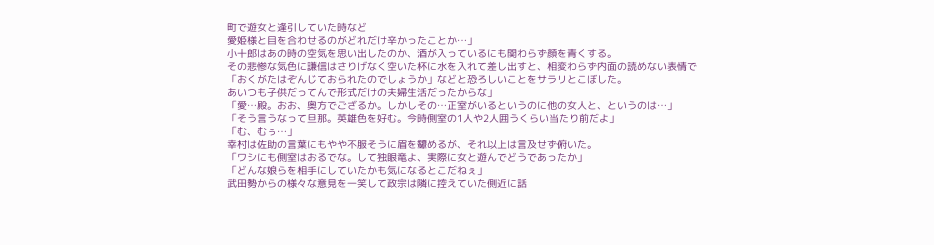町で遊女と逢引していた時など
愛姫様と目を合わせるのがどれだけ辛かったことか…」
小十郎はあの時の空気を思い出したのか、酒が入っているにも関わらず顔を青くする。
その悲惨な気色に謙信はさりげなく空いた杯に水を入れて差し出すと、相変わらず内面の読めない表情で
「おくがたはぞんじておられたのでしょうか」などと恐ろしいことをサラリとこぼした。
あいつも子供だってんで形式だけの夫婦生活だったからな」
「愛…殿。おお、奥方でござるか。しかしその…正室がいるというのに他の女人と、というのは…」
「そう言うなって旦那。英雄色を好む。今時側室の1人や2人囲うくらい当たり前だよ」
「む、むぅ…」
幸村は佐助の言葉にもやや不服そうに眉を顰めるが、それ以上は言及せず俯いた。
「ワシにも側室はおるでな。して独眼竜よ、実際に女と遊んでどうであったか」
「どんな娘らを相手にしていたかも気になるとこだねぇ」
武田勢からの様々な意見を一笑して政宗は隣に控えていた側近に話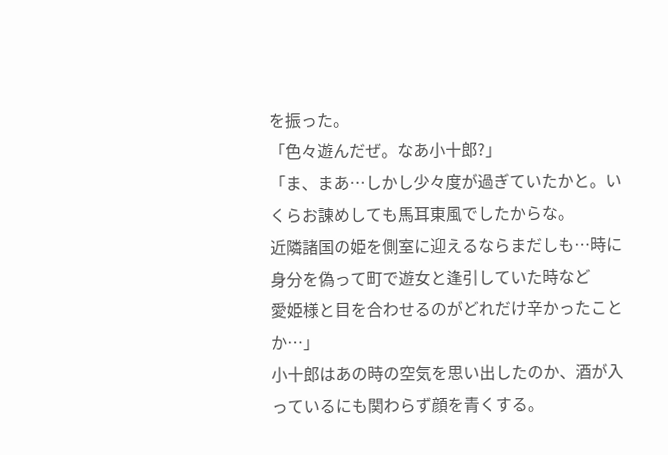を振った。
「色々遊んだぜ。なあ小十郎?」
「ま、まあ…しかし少々度が過ぎていたかと。いくらお諌めしても馬耳東風でしたからな。
近隣諸国の姫を側室に迎えるならまだしも…時に身分を偽って町で遊女と逢引していた時など
愛姫様と目を合わせるのがどれだけ辛かったことか…」
小十郎はあの時の空気を思い出したのか、酒が入っているにも関わらず顔を青くする。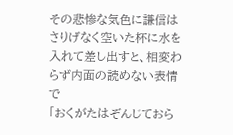その悲惨な気色に謙信はさりげなく空いた杯に水を入れて差し出すと、相変わらず内面の読めない表情で
「おくがたはぞんじておら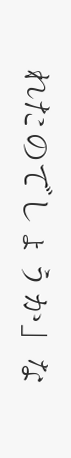れたのでしょうか」な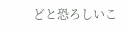どと恐ろしいこ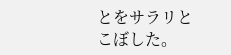とをサラリとこぼした。